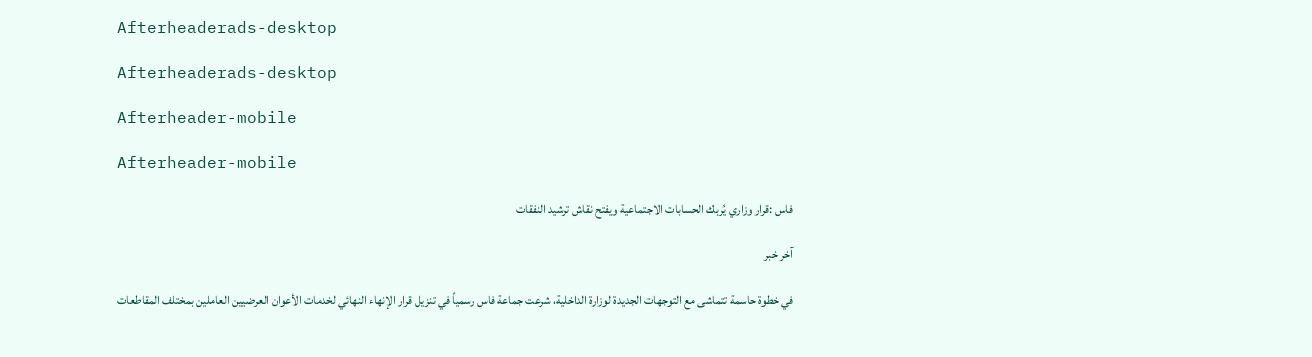Afterheaderads-desktop

Afterheaderads-desktop

Afterheader-mobile

Afterheader-mobile

فاس :قرار وزاري يُربك الحسابات الاجتماعية ويفتح نقاش ترشيد النفقات

آخر خبر

في خطوة حاسمة تتماشى مع التوجهات الجديدة لوزارة الداخلية، شرعت جماعة فاس رسمياً في تنزيل قرار الإنهاء النهائي لخدمات الأعوان العرضيين العاملين بمختلف المقاطعات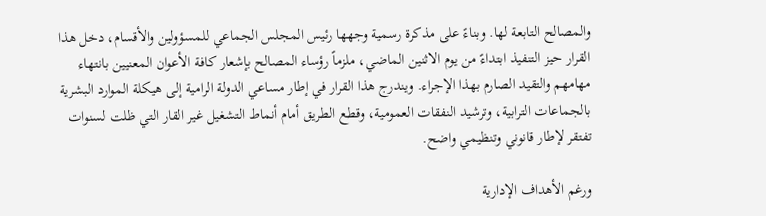والمصالح التابعة لها. وبناءً على مذكرة رسمية وجهها رئيس المجلس الجماعي للمسؤولين والأقسام، دخل هذا القرار حيز التنفيذ ابتداءً من يوم الاثنين الماضي، ملزماً رؤساء المصالح بإشعار كافة الأعوان المعنيين بانتهاء مهامهم والتقيد الصارم بهذا الإجراء. ويندرج هذا القرار في إطار مساعي الدولة الرامية إلى هيكلة الموارد البشرية بالجماعات الترابية، وترشيد النفقات العمومية، وقطع الطريق أمام أنماط التشغيل غير القار التي ظلت لسنوات تفتقر لإطار قانوني وتنظيمي واضح.

ورغم الأهداف الإدارية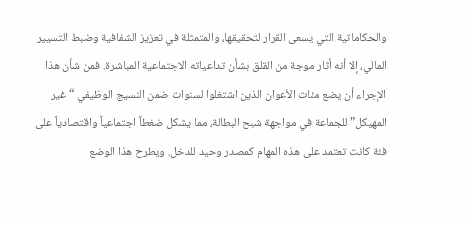والحكاماتية التي يسعى القرار لتحقيقها، والمتمثلة في تعزيز الشفافية وضبط التسيير المالي، إلا أنه أثار موجة من القلق بشأن تداعياته الاجتماعية المباشرة. فمن شأن هذا الإجراء أن يضع مئات الأعوان الذين اشتغلوا لسنوات ضمن النسيج الوظيفي “غير المهيكل” للجماعة في مواجهة شبح البطالة، مما يشكل ضغطاً اجتماعياً واقتصادياً على فئة كانت تعتمد على هذه المهام كمصدر وحيد للدخل. ويطرح هذا الوضع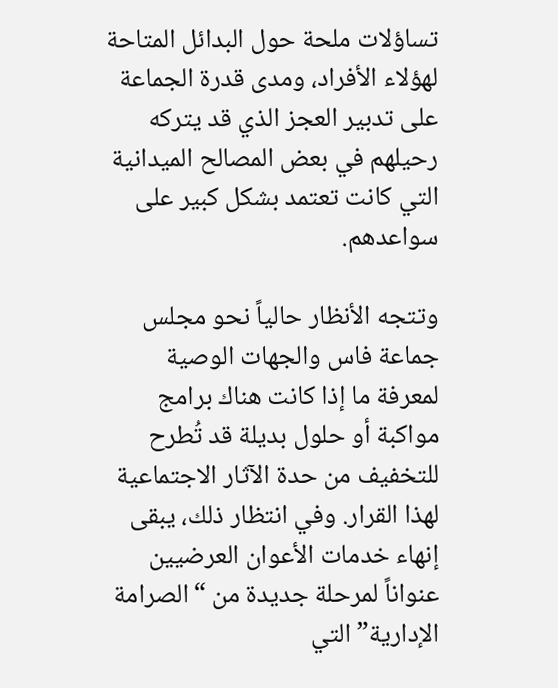تساؤلات ملحة حول البدائل المتاحة لهؤلاء الأفراد، ومدى قدرة الجماعة على تدبير العجز الذي قد يتركه رحيلهم في بعض المصالح الميدانية التي كانت تعتمد بشكل كبير على سواعدهم.

وتتجه الأنظار حالياً نحو مجلس جماعة فاس والجهات الوصية لمعرفة ما إذا كانت هناك برامج مواكبة أو حلول بديلة قد تُطرح للتخفيف من حدة الآثار الاجتماعية لهذا القرار. وفي انتظار ذلك، يبقى إنهاء خدمات الأعوان العرضيين عنواناً لمرحلة جديدة من “الصرامة الإدارية” التي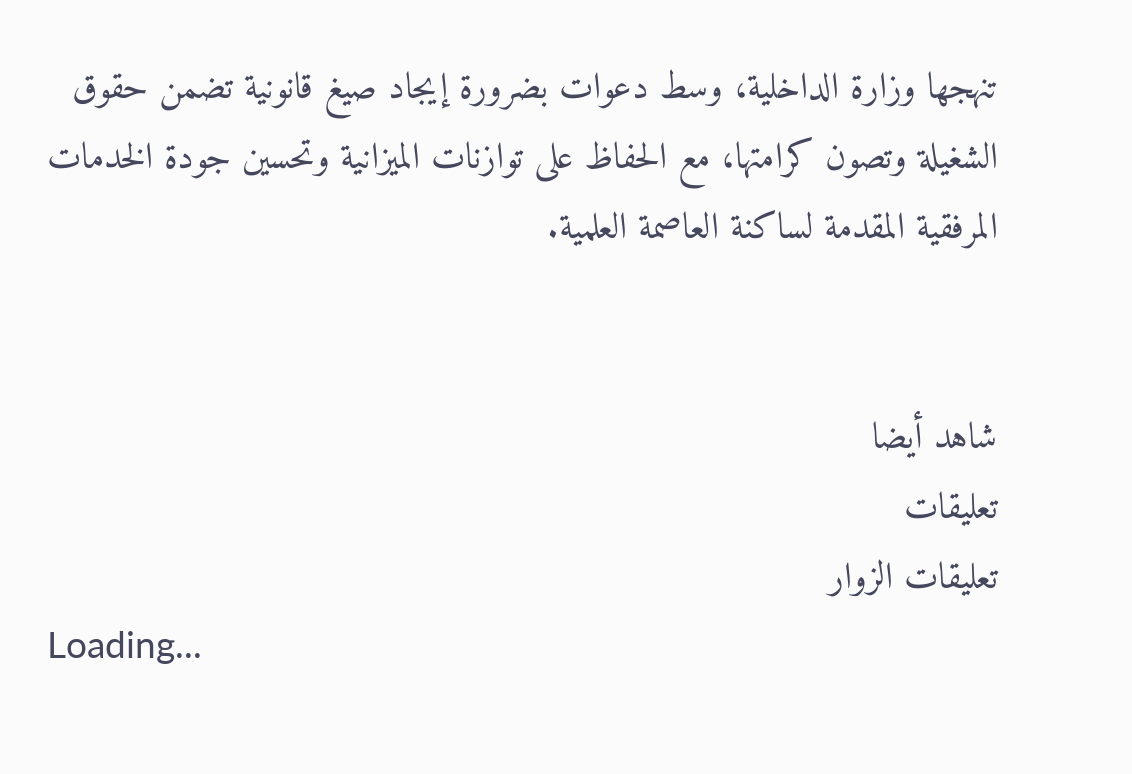تنهجها وزارة الداخلية، وسط دعوات بضرورة إيجاد صيغ قانونية تضمن حقوق الشغيلة وتصون كرامتها، مع الحفاظ على توازنات الميزانية وتحسين جودة الخدمات المرفقية المقدمة لساكنة العاصمة العلمية.


شاهد أيضا
تعليقات
تعليقات الزوار
Loading...